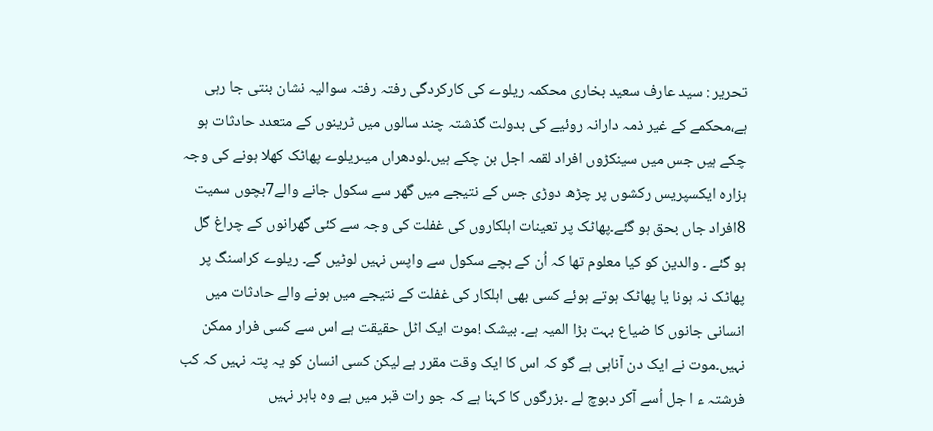تحریر : سید عارف سعید بخاری محکمہ ریلوے کی کارکردگی رفتہ رفتہ سوالیہ نشان بنتی جا رہی ہے،محکمے کے غیر ذمہ دارانہ روئیے کی بدولت گذشتہ چند سالوں میں ٹرینوں کے متعدد حادثات ہو چکے ہیں جس میں سینکڑوں افراد لقمہ اجل بن چکے ہیں۔لودھراں میںریلوے پھاٹک کھلا ہونے کی وجہ ہزارہ ایکسپریس رکشوں پر چڑھ دوڑی جس کے نتیجے میں گھر سے سکول جانے والے7بچوں سمیت 8افراد جاں بحق ہو گئے۔پھاٹک پر تعینات اہلکاروں کی غفلت کی وجہ سے کئی گھرانوں کے چراغ گل ہو گئے ۔ والدین کو کیا معلوم تھا کہ اُن کے بچے سکول سے واپس نہیں لوٹیں گے۔ ریلوے کراسنگ پر پھاٹک نہ ہونا یا پھاٹک ہوتے ہوئے کسی بھی اہلکار کی غفلت کے نتیجے میں ہونے والے حادثات میں انسانی جانوں کا ضیاع بہت بڑا المیہ ہے۔ بیشک !موت ایک اٹل حقیقت ہے اس سے کسی فرار ممکن نہیں۔موت نے ایک دن آناہی ہے گو کہ اس کا ایک وقت مقرر ہے لیکن کسی انسان کو یہ پتہ نہیں کہ کب فرشتہ ء ا جل اُسے آکر دبوچ لے ۔بزرگوں کا کہنا ہے کہ جو رات قبر میں ہے وہ باہر نہیں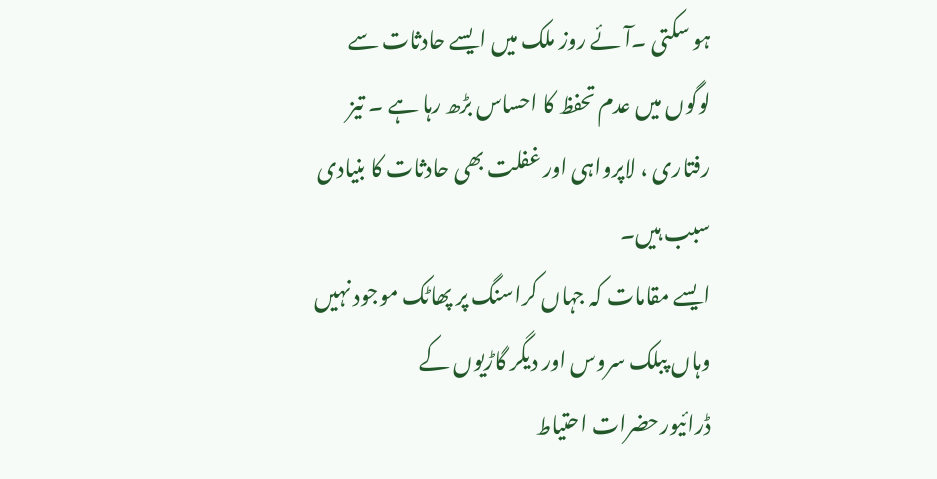ہو سکتی ۔آئے روز ملک میں ایسے حادثات سے لوگوں میں عدم تحفظ کا احساس بڑھ رہا ہے ۔ تیز رفتاری ، لاپرواہی اور غفلت بھی حادثات کا بنیادی سبب ہیں۔
ایسے مقامات کہ جہاں کراسنگ پر پھاٹک موجود نہیں وہاں پبلک سروس اور دیگر گاڑیوں کے ڈرائیورحضرات احتیاط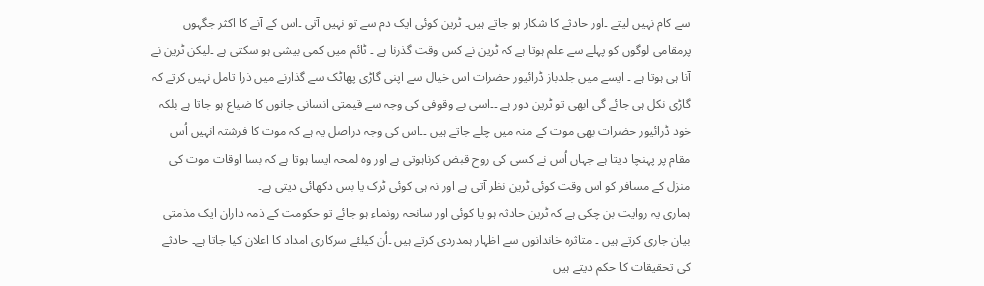سے کام نہیں لیتے ۔اور حادثے کا شکار ہو جاتے ہیں۔ ٹرین کوئی ایک دم سے تو نہیں آتی ۔اس کے آنے کا اکثر جگہوں پرمقامی لوگوں کو پہلے سے علم ہوتا ہے کہ ٹرین نے کس وقت گذرنا ہے ۔ ٹائم میں کمی بیشی ہو سکتی ہے ۔لیکن ٹرین نے آنا ہی ہوتا ہے ۔ ایسے میں جلدباز ڈرائیور حضرات اس خیال سے اپنی گاڑی پھاٹک سے گذارنے میں ذرا تامل نہیں کرتے کہ گاڑی نکل ہی جائے گی ابھی تو ٹرین دور ہے ۔۔اسی بے وقوفی کی وجہ سے قیمتی انسانی جانوں کا ضیاع ہو جاتا ہے بلکہ خود ڈرائیور حضرات بھی موت کے منہ میں چلے جاتے ہیں ۔۔اس کی وجہ دراصل یہ ہے کہ موت کا فرشتہ انہیں اُس مقام پر پہنچا دیتا ہے جہاں اُس نے کسی کی روح قبض کرناہوتی ہے اور وہ لمحہ ایسا ہوتا ہے کہ بسا اوقات موت کی منزل کے مسافر کو اس وقت کوئی ٹرین نظر آتی ہے اور نہ ہی کوئی ٹرک یا بس دکھائی دیتی ہے۔
ہماری یہ روایت بن چکی ہے کہ ٹرین حادثہ ہو یا کوئی اور سانحہ رونماء ہو جائے تو حکومت کے ذمہ داران ایک مذمتی بیان جاری کرتے ہیں ۔ متاثرہ خاندانوں سے اظہار ہمدردی کرتے ہیں ۔اُن کیلئے سرکاری امداد کا اعلان کیا جاتا ہے۔ حادثے کی تحقیقات کا حکم دیتے ہیں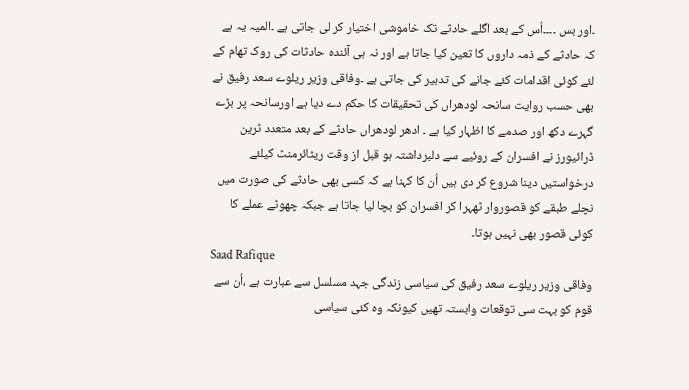۔اور بس ۔۔۔۔اُس کے بعد اگلے حادثے تک خاموشی اختیار کر لی جاتی ہے ۔المیہ یہ ہے کہ حادثے کے ذمہ داروں کا تعین کیا جاتا ہے اور نہ ہی آئندہ حادثات کی روک تھام کے لئے کوئی اقدامات کئے جانے کی تدبیر کی جاتی ہے ۔وفاقی وزیر ریلوے سعد رفیق نے بھی حسب روایت سانحہ لودھراں کی تحقیقات کا حکم دے دیا ہے اورسانحہ پر بڑے گہرے دکھ اور صدمے کا اظہار کیا ہے ۔ ادھر لودھراں حادثے کے بعد متعدد ٹرین ڈرائیورز نے افسران کے روئیے سے دلبرداشتہ ہو قبل از وقت ریٹائرمنٹ کیلئے درخواستیں دینا شروع کر دی ہیں اُن کا کہنا ہے کہ کسی بھی حادثے کی صورت میں نچلے طبقے کو قصوروار ٹھہرا کر افسران کو بچا لیا جاتا ہے جبکہ چھوٹے عملے کا کوئی قصور بھی نہیں ہوتا۔
Saad Rafique
وفاقی وزیر ریلوے سعد رفیق کی سیاسی زندگی جہد مسلسل سے عبارت ہے ،اُن سے قوم کو بہت سی توقعات وابستہ تھیں کیونکہ وہ کئی سیاسی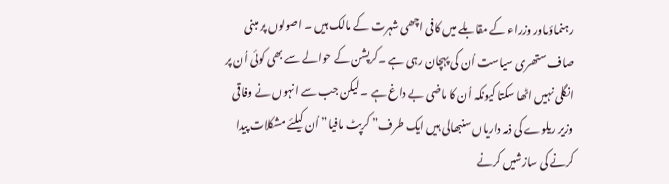رہنماؤںاور وزراء کے مقابلے میں کافی اچھی شہرت کے مالک ہیں ۔ اصولوں پر مبنی صاف ستھری سیاست اُن کی پہچان رہی ہے ۔کرپشن کے حوالے سے بھی کوئی اُن پر انگلی نہیں اٹھا سکتا کیونکہ اُن کا ماضی بے داغ ہے ۔ لیکن جب سے انہوں نے وفاقی وزیر ریلوے کی ذمہ داریاں سنبھالی ہیں ایک طرف” کرپٹ مافیا” اُن کیلئے مشکلات پیدا کرنے کی سازشیں کرنے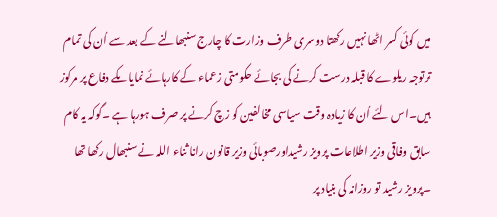میں کوئی کسر اٹھا نہیں رکھتا دوسری طرف وزارت کا چارج سنبھالنے کے بعد سے اُن کی تمام ترتوجہ ریلوے کا قبلہ درست کرنے کی بجائے حکومتی زعماء کے کارہائے نمایاںکے دفاع پر مرکوز ہیں۔اس لئے اُن کا زیادہ وقت سیاسی مخالفین کو زچ کرنے پر صرف ہورہا ہے ۔گوکہ یہ کام سابق وفاقی وزیر اطلاعات پرویز رشیداورصوبائی وزیر قانون رانا ثناء اللہ نے سنبھال رکھا تھا ۔پرویز رشید تو روزانہ کی بنیاد پر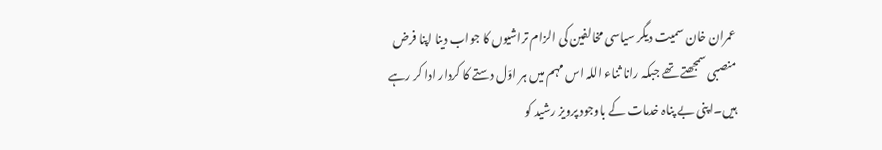عمران خان سمیت دیگر سیاسی مخالفین کی الزام تراشیوں کا جواب دینا اپنا فرض منصبی سمجھتے تھے جبکہ رانا ثناء اللہ اس مہم میں ہر اوّل دستے کا کردار ادا کر رہے ہیں۔اپنی بے پناہ خدمات کے باوجود پرویز رشید کو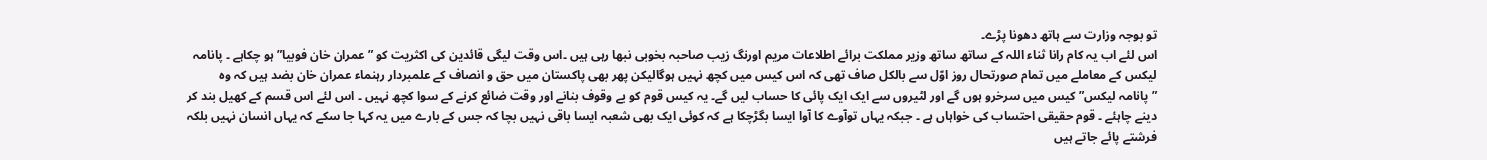تو بوجہ وزارت سے ہاتھ دھونا پڑے۔
اس لئے اب یہ کام رانا ثناء اللہ کے ساتھ ساتھ وزیر مملکت برائے اطلاعات مریم اورنگ زیب صاحبہ بخوبی نبھا رہی ہیں ۔اس وقت لیگی قائدین کی اکثریت کو ”عمران خان فوبیا” ہو چکاہے ۔ پانامہ لیکس کے معاملے میں تمام صورتحال روز اوّل سے بالکل صاف تھی کہ اس کیس میں کچھ نہیں ہوگالیکن پھر بھی پاکستان میں حق و انصاف کے علمبردار رہنماء عمران خان بضد ہیں کہ وہ ”پانامہ لیکس” کیس میں سرخرو ہوں گے اور لٹیروں سے ایک ایک پائی کا حساب لیں گے۔ یہ کیس قوم کو بے وقوف بنانے اور وقت ضائع کرنے کے سوا کچھ نہیں ۔ اس لئے اس قسم کے کھیل بند کر دینے چاہئے ۔ قوم حقیقی احتساب کی خواہاں ہے ۔ جبکہ یہاں توآوے کا آوا ایسا بگڑچکا ہے کہ کوئی ایک بھی شعبہ ایسا باقی نہیں بچا کہ جس کے بارے میں یہ کہا جا سکے کہ یہاں انسان نہیں بلکہ فرشتے پائے جاتے ہیں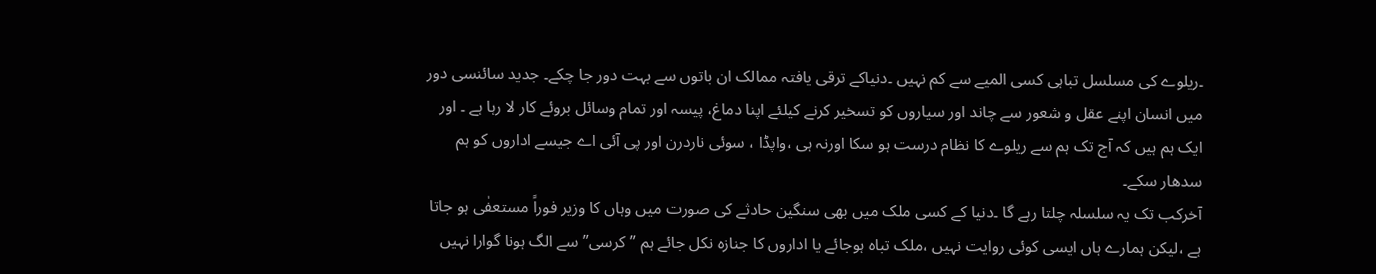۔ریلوے کی مسلسل تباہی کسی المیے سے کم نہیں ۔دنیاکے ترقی یافتہ ممالک ان باتوں سے بہت دور جا چکے۔ جدید سائنسی دور میں انسان اپنے عقل و شعور سے چاند اور سیاروں کو تسخیر کرنے کیلئے اپنا دماغ، پیسہ اور تمام وسائل بروئے کار لا رہا ہے ۔ اور ایک ہم ہیں کہ آج تک ہم سے ریلوے کا نظام درست ہو سکا اورنہ ہی ،واپڈا ، سوئی ناردرن اور پی آئی اے جیسے اداروں کو ہم سدھار سکے۔
آخرکب تک یہ سلسلہ چلتا رہے گا ۔دنیا کے کسی ملک میں بھی سنگین حادثے کی صورت میں وہاں کا وزیر فوراً مستعفٰی ہو جاتا ہے ،لیکن ہمارے ہاں ایسی کوئی روایت نہیں ،ملک تباہ ہوجائے یا اداروں کا جنازہ نکل جائے ہم ”کرسی” سے الگ ہونا گوارا نہیں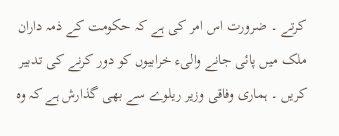کرتے ۔ ضرورت اس امر کی ہے کہ حکومت کے ذمہ داران ملک میں پائی جانے والیء خرابیوں کو دور کرنے کی تدبیر کریں ۔ ہماری وفاقی وزیر ریلوے سے بھی گذارش ہے کہ وہ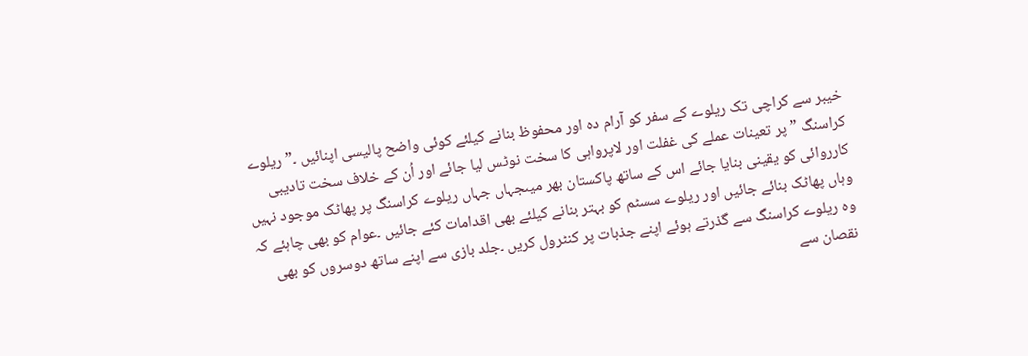خیبر سے کراچی تک ریلوے کے سفر کو آرام دہ اور محفوظ بنانے کیلئے کوئی واضح پالیسی اپنائیں ۔”ریلوے کراسنگ ”پر تعینات عملے کی غفلت اور لاپرواہی کا سخت نوٹس لیا جائے اور اُن کے خلاف سخت تادیبی کارروائی کو یقینی بنایا جائے اس کے ساتھ پاکستان بھر میںجہاں جہاں ریلوے کراسنگ پر پھاٹک موجود نہیں وہاں پھاٹک بنائے جائیں اور ریلوے سسٹم کو بہتر بنانے کیلئے بھی اقدامات کئے جائیں ۔عوام کو بھی چاہئے کہ وہ ریلوے کراسنگ سے گذرتے ہوئے اپنے جذبات پر کنٹرول کریں ۔جلد بازی سے اپنے ساتھ دوسروں کو بھی نقصان سے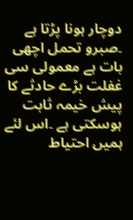دوچار ہونا پڑتا ہے ۔صبرو تحمل اچھی بات ہے معمولی سی غفلت بڑے حادثے کا پیش خیمہ ثابت ہوسکتی ہے ۔اس لئے ہمیں احتیاط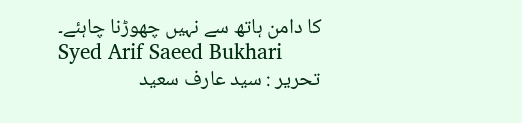کا دامن ہاتھ سے نہیں چھوڑنا چاہئے۔
Syed Arif Saeed Bukhari
تحریر : سید عارف سعید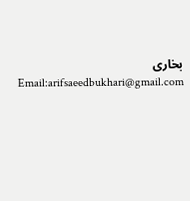بخاری Email:arifsaeedbukhari@gmail.com